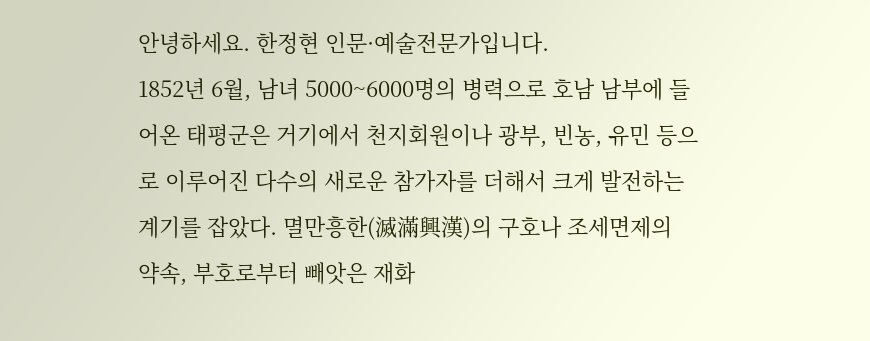안녕하세요. 한정현 인문·예술전문가입니다.
1852년 6월, 남녀 5000~6000명의 병력으로 호남 남부에 들어온 태평군은 거기에서 천지회원이나 광부, 빈농, 유민 등으로 이루어진 다수의 새로운 참가자를 더해서 크게 발전하는 계기를 잡았다. 멸만흥한(滅滿興漢)의 구호나 조세면제의 약속, 부호로부터 빼앗은 재화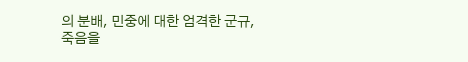의 분배, 민중에 대한 엄격한 군규, 죽음을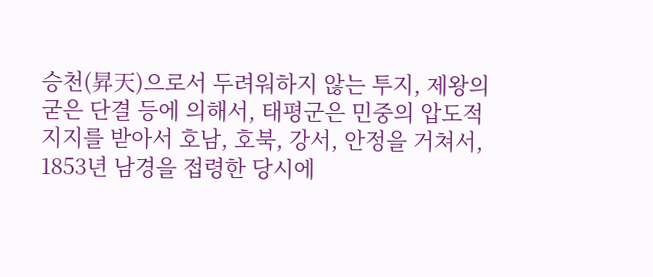승천(昇天)으로서 두려워하지 않는 투지, 제왕의 굳은 단결 등에 의해서, 태평군은 민중의 압도적 지지를 받아서 호남, 호북, 강서, 안정을 거쳐서, 1853년 남경을 접령한 당시에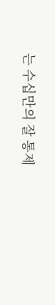는 수십만의 잘 통제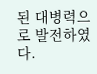된 대병력으로 발전하였다.